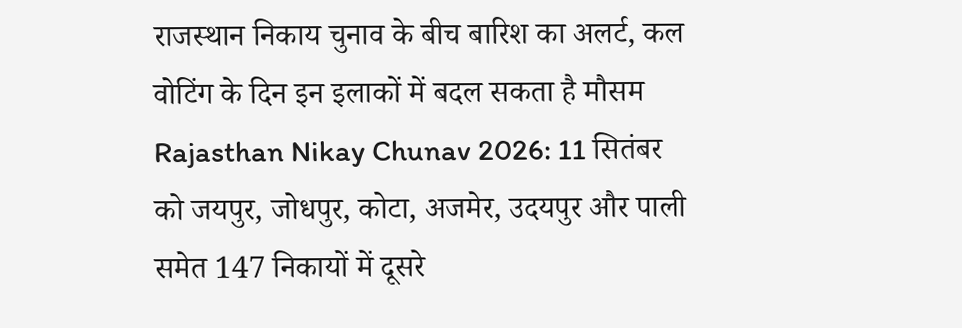राजस्थान निकाय चुनाव के बीच बारिश का अलर्ट, कल वोटिंग के दिन इन इलाकों में बदल सकता है मौसम
Rajasthan Nikay Chunav 2026: 11 सितंबर को जयपुर, जोधपुर, कोटा, अजमेर, उदयपुर और पाली समेत 147 निकायों में दूसरे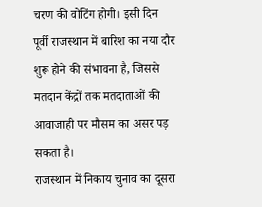चरण की वोटिंग होगी। इसी दिन पूर्वी राजस्थान में बारिश का नया दौर शुरू होने की संभावना है, जिससे मतदान केंद्रों तक मतदाताओं की आवाजाही पर मौसम का असर पड़ सकता है।
राजस्थान में निकाय चुनाव का दूसरा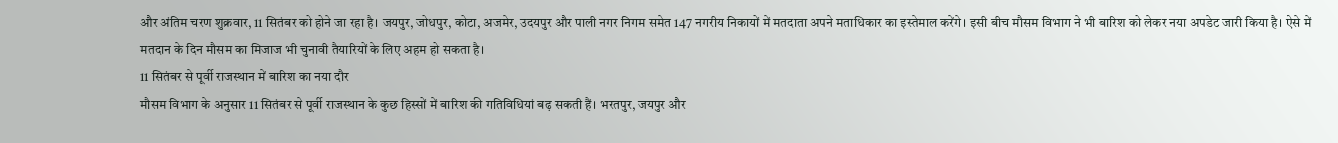और अंतिम चरण शुक्रवार, 11 सितंबर को होने जा रहा है। जयपुर, जोधपुर, कोटा, अजमेर, उदयपुर और पाली नगर निगम समेत 147 नगरीय निकायों में मतदाता अपने मताधिकार का इस्तेमाल करेंगे। इसी बीच मौसम विभाग ने भी बारिश को लेकर नया अपडेट जारी किया है। ऐसे में मतदान के दिन मौसम का मिजाज भी चुनावी तैयारियों के लिए अहम हो सकता है।
11 सितंबर से पूर्वी राजस्थान में बारिश का नया दौर
मौसम विभाग के अनुसार 11 सितंबर से पूर्वी राजस्थान के कुछ हिस्सों में बारिश की गतिविधियां बढ़ सकती हैं। भरतपुर, जयपुर और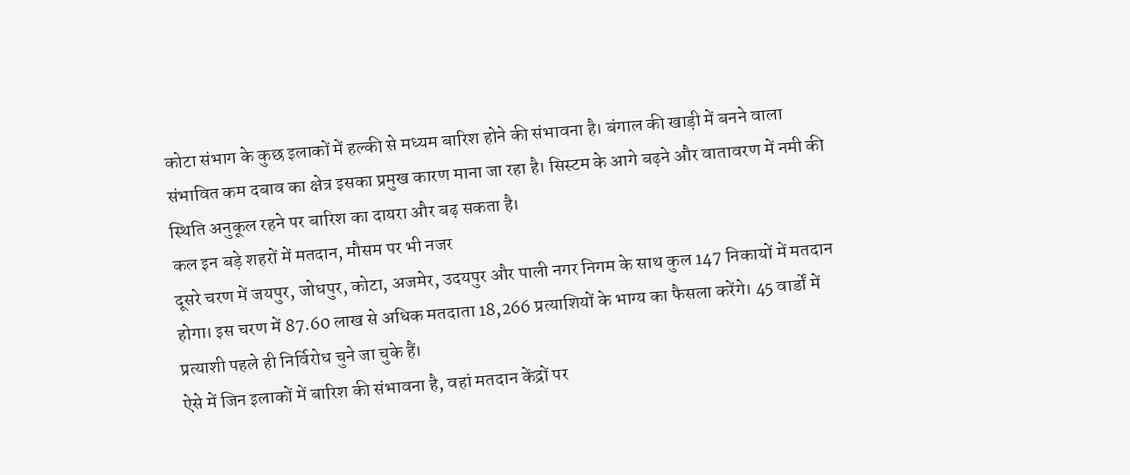कोटा संभाग के कुछ इलाकों में हल्की से मध्यम बारिश होने की संभावना है। बंगाल की खाड़ी में बनने वाला संभावित कम दबाव का क्षेत्र इसका प्रमुख कारण माना जा रहा है। सिस्टम के आगे बढ़ने और वातावरण में नमी की स्थिति अनुकूल रहने पर बारिश का दायरा और बढ़ सकता है।
कल इन बड़े शहरों में मतदान, मौसम पर भी नजर
दूसरे चरण में जयपुर, जोधपुर, कोटा, अजमेर, उदयपुर और पाली नगर निगम के साथ कुल 147 निकायों में मतदान होगा। इस चरण में 87.60 लाख से अधिक मतदाता 18,266 प्रत्याशियों के भाग्य का फैसला करेंगे। 45 वार्डों में प्रत्याशी पहले ही निर्विरोध चुने जा चुके हैं।
ऐसे में जिन इलाकों में बारिश की संभावना है, वहां मतदान केंद्रों पर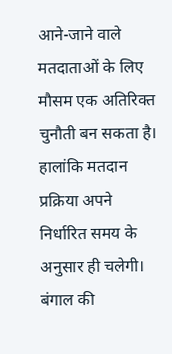आने-जाने वाले मतदाताओं के लिए मौसम एक अतिरिक्त चुनौती बन सकता है। हालांकि मतदान प्रक्रिया अपने निर्धारित समय के अनुसार ही चलेगी।
बंगाल की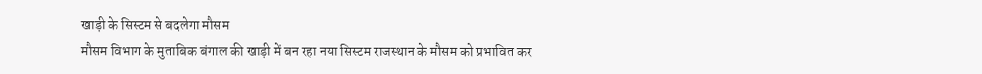खाड़ी के सिस्टम से बदलेगा मौसम
मौसम विभाग के मुताबिक बंगाल की खाड़ी में बन रहा नया सिस्टम राजस्थान के मौसम को प्रभावित कर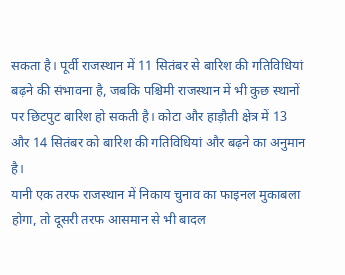सकता है। पूर्वी राजस्थान में 11 सितंबर से बारिश की गतिविधियां बढ़ने की संभावना है, जबकि पश्चिमी राजस्थान में भी कुछ स्थानों पर छिटपुट बारिश हो सकती है। कोटा और हाड़ौती क्षेत्र में 13 और 14 सितंबर को बारिश की गतिविधियां और बढ़ने का अनुमान है।
यानी एक तरफ राजस्थान में निकाय चुनाव का फाइनल मुकाबला होगा, तो दूसरी तरफ आसमान से भी बादल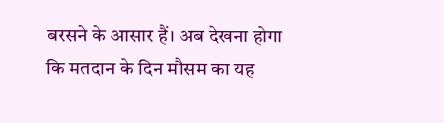बरसने के आसार हैं। अब देखना होगा कि मतदान के दिन मौसम का यह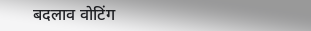बदलाव वोटिंग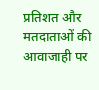प्रतिशत और मतदाताओं की आवाजाही पर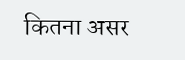कितना असर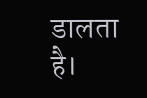डालता है।